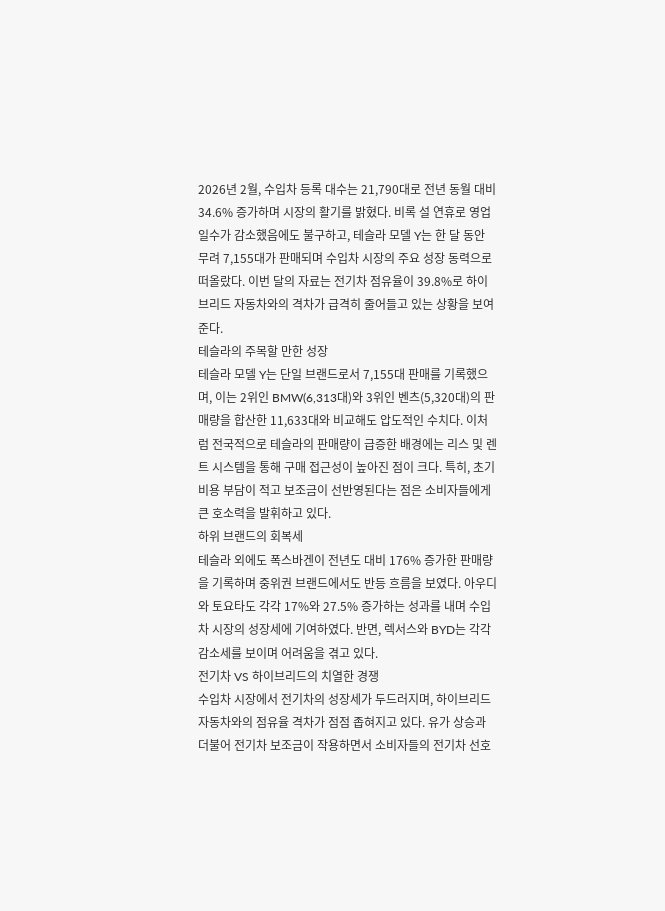2026년 2월, 수입차 등록 대수는 21,790대로 전년 동월 대비 34.6% 증가하며 시장의 활기를 밝혔다. 비록 설 연휴로 영업일수가 감소했음에도 불구하고, 테슬라 모델 Y는 한 달 동안 무려 7,155대가 판매되며 수입차 시장의 주요 성장 동력으로 떠올랐다. 이번 달의 자료는 전기차 점유율이 39.8%로 하이브리드 자동차와의 격차가 급격히 줄어들고 있는 상황을 보여준다.
테슬라의 주목할 만한 성장
테슬라 모델 Y는 단일 브랜드로서 7,155대 판매를 기록했으며, 이는 2위인 BMW(6,313대)와 3위인 벤츠(5,320대)의 판매량을 합산한 11,633대와 비교해도 압도적인 수치다. 이처럼 전국적으로 테슬라의 판매량이 급증한 배경에는 리스 및 렌트 시스템을 통해 구매 접근성이 높아진 점이 크다. 특히, 초기 비용 부담이 적고 보조금이 선반영된다는 점은 소비자들에게 큰 호소력을 발휘하고 있다.
하위 브랜드의 회복세
테슬라 외에도 폭스바겐이 전년도 대비 176% 증가한 판매량을 기록하며 중위권 브랜드에서도 반등 흐름을 보였다. 아우디와 토요타도 각각 17%와 27.5% 증가하는 성과를 내며 수입차 시장의 성장세에 기여하였다. 반면, 렉서스와 BYD는 각각 감소세를 보이며 어려움을 겪고 있다.
전기차 VS 하이브리드의 치열한 경쟁
수입차 시장에서 전기차의 성장세가 두드러지며, 하이브리드 자동차와의 점유율 격차가 점점 좁혀지고 있다. 유가 상승과 더불어 전기차 보조금이 작용하면서 소비자들의 전기차 선호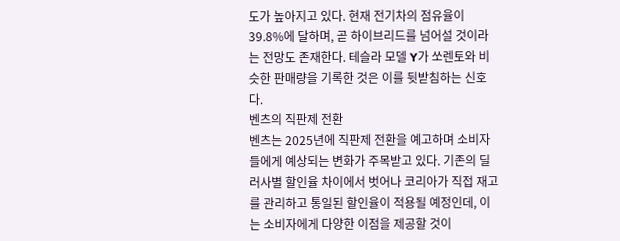도가 높아지고 있다. 현재 전기차의 점유율이 39.8%에 달하며, 곧 하이브리드를 넘어설 것이라는 전망도 존재한다. 테슬라 모델 Y가 쏘렌토와 비슷한 판매량을 기록한 것은 이를 뒷받침하는 신호다.
벤츠의 직판제 전환
벤츠는 2025년에 직판제 전환을 예고하며 소비자들에게 예상되는 변화가 주목받고 있다. 기존의 딜러사별 할인율 차이에서 벗어나 코리아가 직접 재고를 관리하고 통일된 할인율이 적용될 예정인데, 이는 소비자에게 다양한 이점을 제공할 것이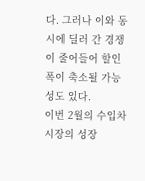다. 그러나 이와 동시에 딜러 간 경쟁이 줄어들어 할인폭이 축소될 가능성도 있다.
이번 2월의 수입차 시장의 성장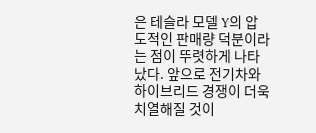은 테슬라 모델 Y의 압도적인 판매량 덕분이라는 점이 뚜렷하게 나타났다. 앞으로 전기차와 하이브리드 경쟁이 더욱 치열해질 것이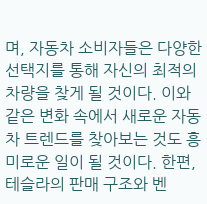며, 자동차 소비자들은 다양한 선택지를 통해 자신의 최적의 차량을 찾게 될 것이다. 이와 같은 변화 속에서 새로운 자동차 트렌드를 찾아보는 것도 흥미로운 일이 될 것이다. 한편, 테슬라의 판매 구조와 벤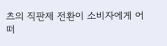츠의 직판제 전환이 소비자에게 어떠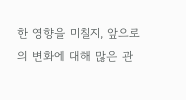한 영향을 미칠지, 앞으로의 변화에 대해 많은 관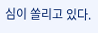심이 쏠리고 있다.